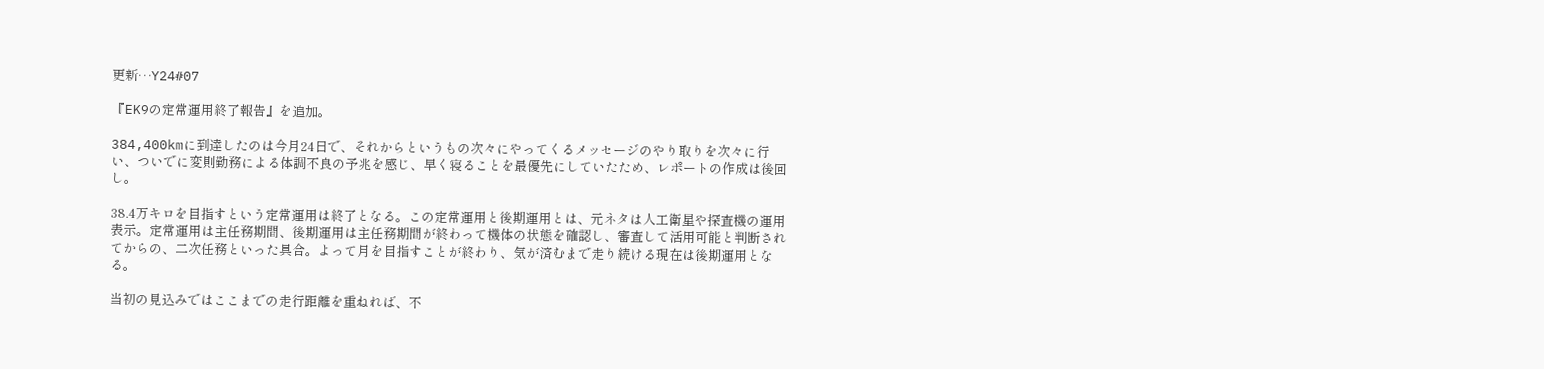更新…Y24#07

『EK9の定常運用終了報告』を追加。

384,400kmに到達したのは今月24日で、それからというもの次々にやってくるメッセージのやり取りを次々に行い、ついでに変則勤務による体調不良の予兆を感じ、早く寝ることを最優先にしていたため、レポートの作成は後回し。

38.4万キロを目指すという定常運用は終了となる。この定常運用と後期運用とは、元ネタは人工衛星や探査機の運用表示。定常運用は主任務期間、後期運用は主任務期間が終わって機体の状態を確認し、審査して活用可能と判断されてからの、二次任務といった具合。よって月を目指すことが終わり、気が済むまで走り続ける現在は後期運用となる。

当初の見込みではここまでの走行距離を重ねれば、不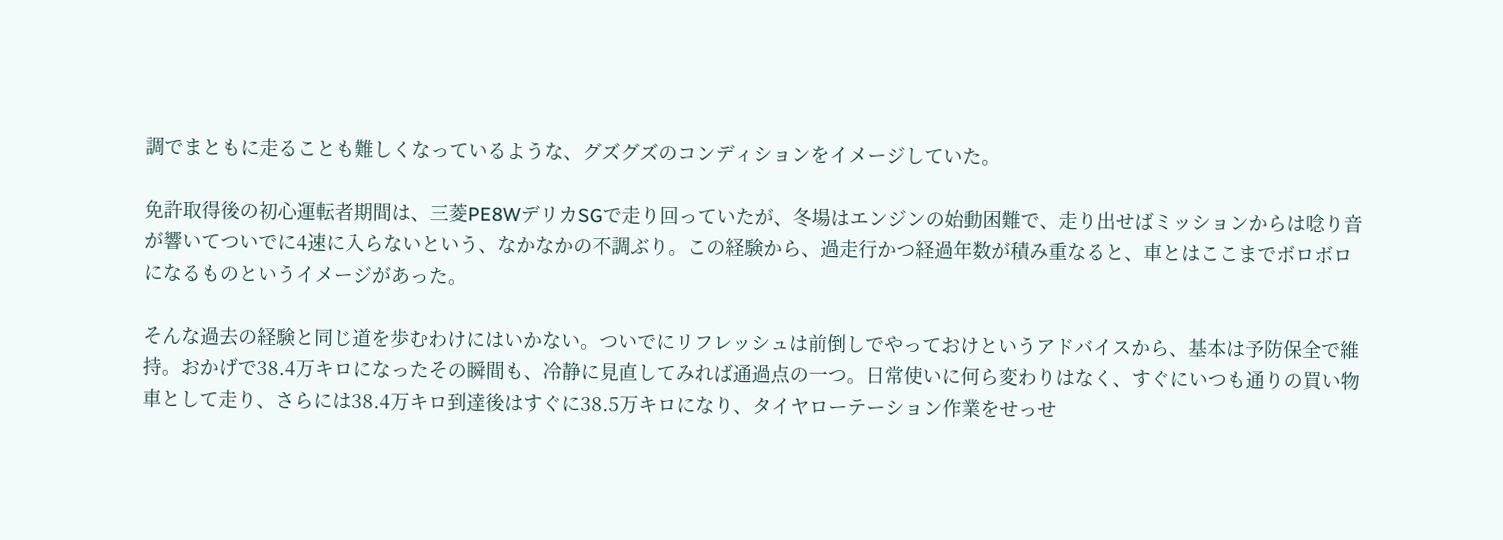調でまともに走ることも難しくなっているような、グズグズのコンディションをイメージしていた。

免許取得後の初心運転者期間は、三菱PE8WデリカSGで走り回っていたが、冬場はエンジンの始動困難で、走り出せばミッションからは唸り音が響いてついでに4速に入らないという、なかなかの不調ぶり。この経験から、過走行かつ経過年数が積み重なると、車とはここまでボロボロになるものというイメージがあった。

そんな過去の経験と同じ道を歩むわけにはいかない。ついでにリフレッシュは前倒しでやっておけというアドバイスから、基本は予防保全で維持。おかげで38.4万キロになったその瞬間も、冷静に見直してみれば通過点の一つ。日常使いに何ら変わりはなく、すぐにいつも通りの買い物車として走り、さらには38.4万キロ到達後はすぐに38.5万キロになり、タイヤローテーション作業をせっせ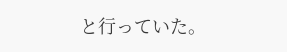と行っていた。